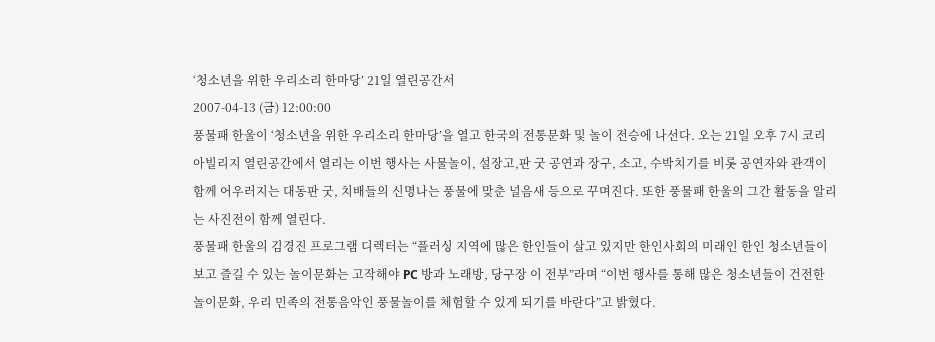‘청소년을 위한 우리소리 한마당’ 21일 열린공간서
2007-04-13 (금) 12:00:00
풍물패 한울이 ‘청소년을 위한 우리소리 한마당’을 열고 한국의 전통문화 및 놀이 전승에 나선다. 오는 21일 오후 7시 코리아빌리지 열린공간에서 열리는 이번 행사는 사물놀이, 설장고,판 굿 공연과 장구, 소고, 수박치기를 비롯 공연자와 관객이 함께 어우러지는 대동판 굿, 치배들의 신명나는 풍물에 맞춘 널음새 등으로 꾸며진다. 또한 풍물패 한울의 그간 활동을 알리는 사진전이 함께 열린다.
풍물패 한울의 김경진 프로그램 디렉터는 “플러싱 지역에 많은 한인들이 살고 있지만 한인사회의 미래인 한인 청소년들이 보고 즐길 수 있는 놀이문화는 고작해야 PC 방과 노래방, 당구장 이 전부”라며 “이번 행사를 통해 많은 청소년들이 건전한 놀이문화, 우리 민족의 전통음악인 풍물놀이를 체험할 수 있게 되기를 바란다”고 밝혔다.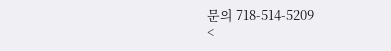문의 718-514-5209
<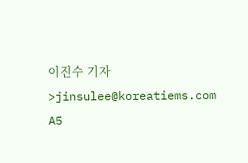이진수 기자>jinsulee@koreatiems.com A5